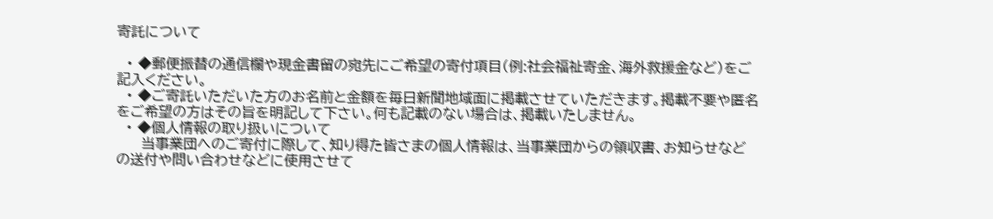寄託について

  • ◆郵便振替の通信欄や現金書留の宛先にご希望の寄付項目(例:社会福祉寄金、海外救援金など)をご記入ください。
  • ◆ご寄託いただいた方のお名前と金額を毎日新聞地域面に掲載させていただきます。掲載不要や匿名をご希望の方はその旨を明記して下さい。何も記載のない場合は、掲載いたしません。
  • ◆個人情報の取り扱いについて
     当事業団へのご寄付に際して、知り得た皆さまの個人情報は、当事業団からの領収書、お知らせなどの送付や問い合わせなどに使用させて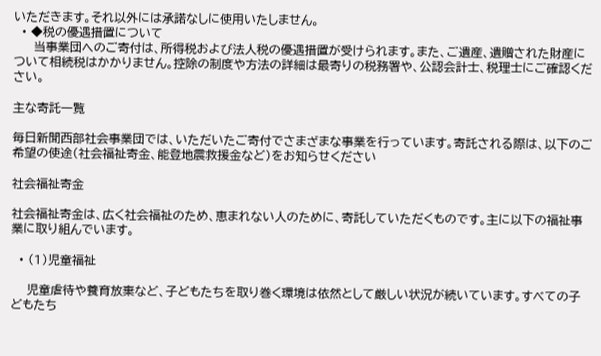いただきます。それ以外には承諾なしに使用いたしません。
  • ◆税の優遇措置について
     当事業団へのご寄付は、所得税および法人税の優遇措置が受けられます。また、ご遺産、遺贈された財産について相続税はかかりません。控除の制度や方法の詳細は最寄りの税務署や、公認会計士、税理士にご確認ください。

主な寄託一覧

毎日新聞西部社会事業団では、いただいたご寄付でさまざまな事業を行っています。寄託される際は、以下のご希望の使途(社会福祉寄金、能登地震救援金など)をお知らせください

社会福祉寄金

社会福祉寄金は、広く社会福祉のため、恵まれない人のために、寄託していただくものです。主に以下の福祉事業に取り組んでいます。

  • (1)児童福祉

    児童虐待や養育放棄など、子どもたちを取り巻く環境は依然として厳しい状況が続いています。すべての子どもたち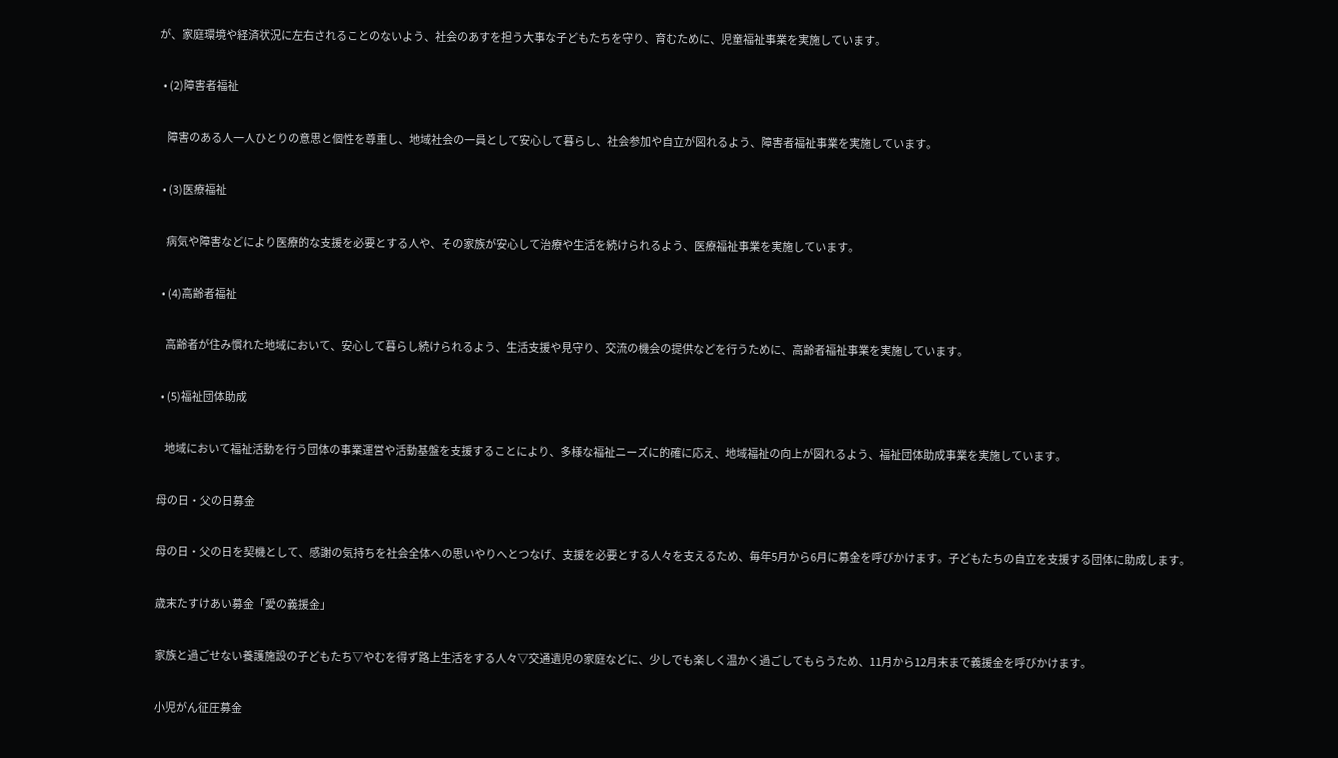が、家庭環境や経済状況に左右されることのないよう、社会のあすを担う大事な子どもたちを守り、育むために、児童福祉事業を実施しています。

  • (2)障害者福祉

    障害のある人一人ひとりの意思と個性を尊重し、地域社会の一員として安心して暮らし、社会参加や自立が図れるよう、障害者福祉事業を実施しています。

  • (3)医療福祉

    病気や障害などにより医療的な支援を必要とする人や、その家族が安心して治療や生活を続けられるよう、医療福祉事業を実施しています。

  • (4)高齢者福祉

    高齢者が住み慣れた地域において、安心して暮らし続けられるよう、生活支援や見守り、交流の機会の提供などを行うために、高齢者福祉事業を実施しています。

  • (5)福祉団体助成

    地域において福祉活動を行う団体の事業運営や活動基盤を支援することにより、多様な福祉ニーズに的確に応え、地域福祉の向上が図れるよう、福祉団体助成事業を実施しています。

母の日・父の日募金

母の日・父の日を契機として、感謝の気持ちを社会全体への思いやりへとつなげ、支援を必要とする人々を支えるため、毎年5月から6月に募金を呼びかけます。子どもたちの自立を支援する団体に助成します。

歳末たすけあい募金「愛の義援金」

家族と過ごせない養護施設の子どもたち▽やむを得ず路上生活をする人々▽交通遺児の家庭などに、少しでも楽しく温かく過ごしてもらうため、11月から12月末まで義援金を呼びかけます。

小児がん征圧募金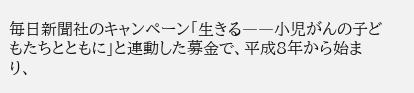毎日新聞社のキャンペーン「生きる――小児がんの子どもたちとともに」と連動した募金で、平成8年から始まり、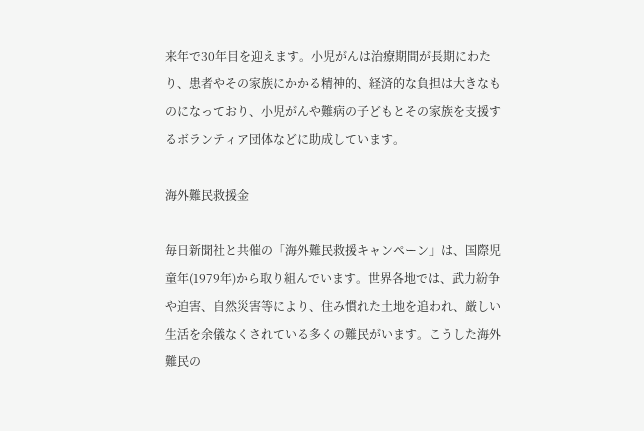来年で30年目を迎えます。小児がんは治療期間が長期にわたり、患者やその家族にかかる精神的、経済的な負担は大きなものになっており、小児がんや難病の子どもとその家族を支援するボランティア団体などに助成しています。

海外難民救援金

毎日新聞社と共催の「海外難民救援キャンペーン」は、国際児童年(1979年)から取り組んでいます。世界各地では、武力紛争や迫害、自然災害等により、住み慣れた土地を追われ、厳しい生活を余儀なくされている多くの難民がいます。こうした海外難民の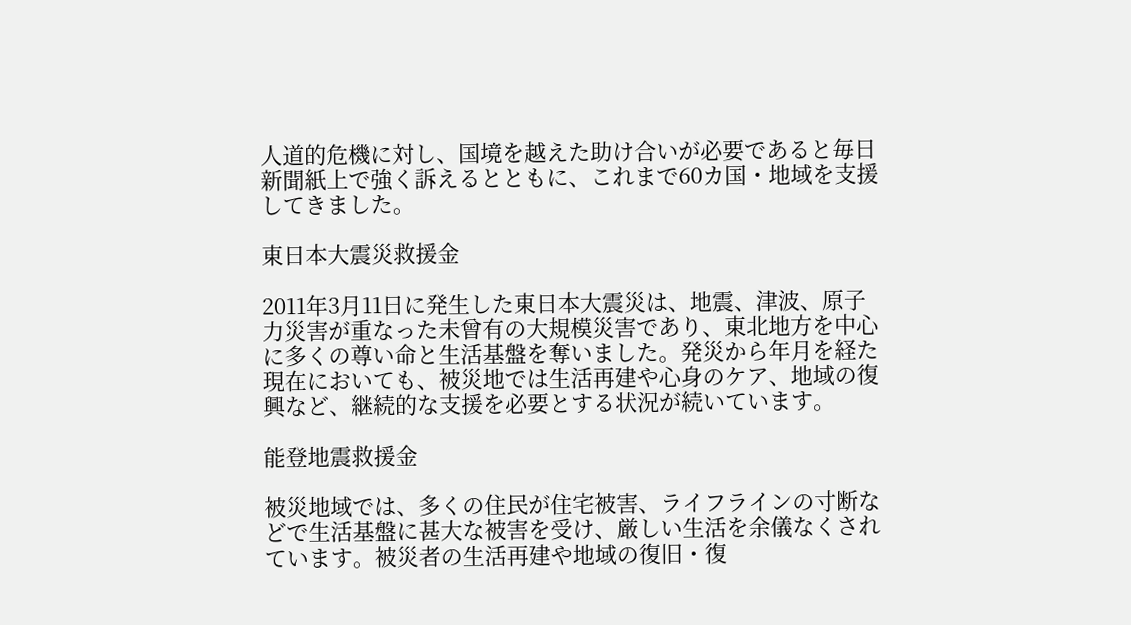人道的危機に対し、国境を越えた助け合いが必要であると毎日新聞紙上で強く訴えるとともに、これまで60カ国・地域を支援してきました。

東日本大震災救援金

2011年3月11日に発生した東日本大震災は、地震、津波、原子力災害が重なった未曾有の大規模災害であり、東北地方を中心に多くの尊い命と生活基盤を奪いました。発災から年月を経た現在においても、被災地では生活再建や心身のケア、地域の復興など、継続的な支援を必要とする状況が続いています。

能登地震救援金

被災地域では、多くの住民が住宅被害、ライフラインの寸断などで生活基盤に甚大な被害を受け、厳しい生活を余儀なくされています。被災者の生活再建や地域の復旧・復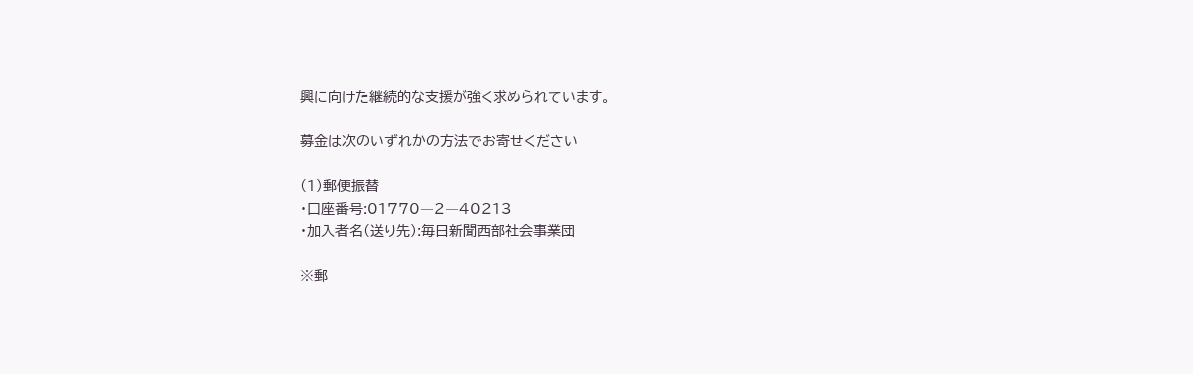興に向けた継続的な支援が強く求められています。

募金は次のいずれかの方法でお寄せください

(1)郵便振替
・口座番号:01770―2―40213
・加入者名(送り先):毎日新聞西部社会事業団

※郵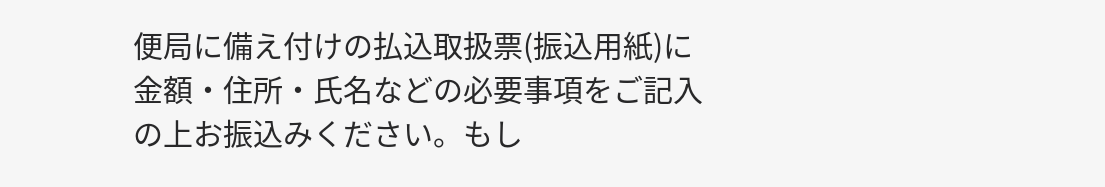便局に備え付けの払込取扱票(振込用紙)に金額・住所・氏名などの必要事項をご記入の上お振込みください。もし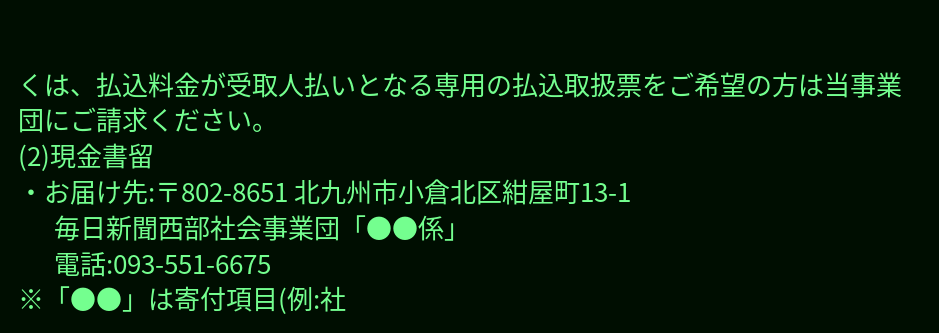くは、払込料金が受取人払いとなる専用の払込取扱票をご希望の方は当事業団にご請求ください。
(2)現金書留
・お届け先:〒802-8651 北九州市小倉北区紺屋町13-1
      毎日新聞西部社会事業団「●●係」
      電話:093-551-6675
※「●●」は寄付項目(例:社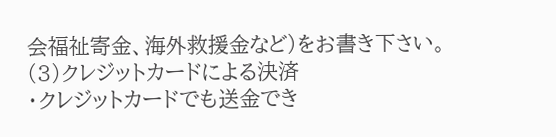会福祉寄金、海外救援金など)をお書き下さい。
(3)クレジットカードによる決済
・クレジットカードでも送金でき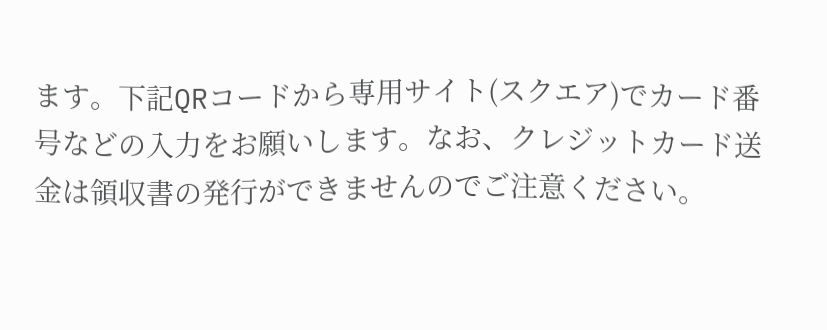ます。下記QRコードから専用サイト(スクエア)でカード番号などの入力をお願いします。なお、クレジットカード送金は領収書の発行ができませんのでご注意ください。